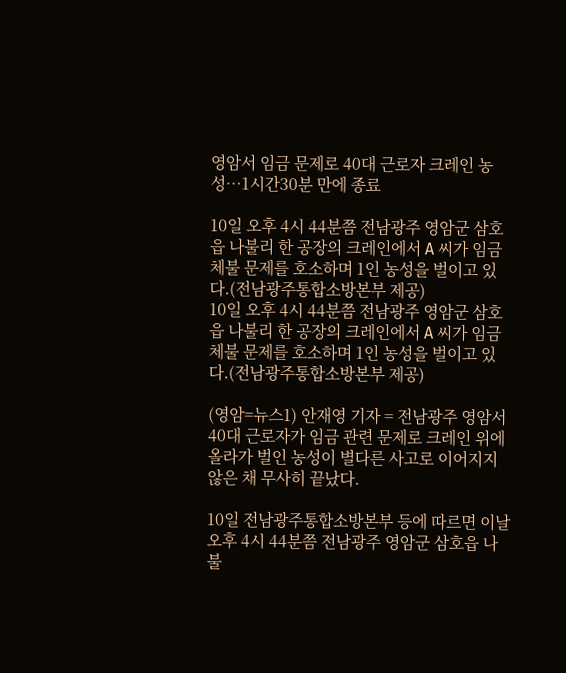영암서 임금 문제로 40대 근로자 크레인 농성…1시간30분 만에 종료

10일 오후 4시 44분쯤 전남광주 영암군 삼호읍 나불리 한 공장의 크레인에서 A 씨가 임금 체불 문제를 호소하며 1인 농성을 벌이고 있다.(전남광주통합소방본부 제공)
10일 오후 4시 44분쯤 전남광주 영암군 삼호읍 나불리 한 공장의 크레인에서 A 씨가 임금 체불 문제를 호소하며 1인 농성을 벌이고 있다.(전남광주통합소방본부 제공)

(영암=뉴스1) 안재영 기자 = 전남광주 영암서 40대 근로자가 임금 관련 문제로 크레인 위에 올라가 벌인 농성이 별다른 사고로 이어지지 않은 채 무사히 끝났다.

10일 전남광주통합소방본부 등에 따르면 이날 오후 4시 44분쯤 전남광주 영암군 삼호읍 나불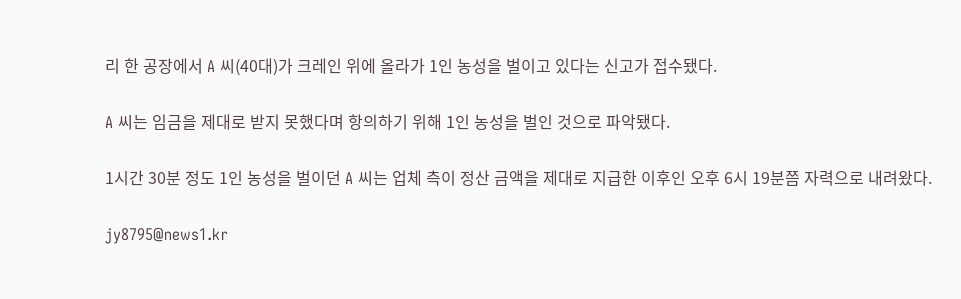리 한 공장에서 A 씨(40대)가 크레인 위에 올라가 1인 농성을 벌이고 있다는 신고가 접수됐다.

A 씨는 임금을 제대로 받지 못했다며 항의하기 위해 1인 농성을 벌인 것으로 파악됐다.

1시간 30분 정도 1인 농성을 벌이던 A 씨는 업체 측이 정산 금액을 제대로 지급한 이후인 오후 6시 19분쯤 자력으로 내려왔다.

jy8795@news1.kr